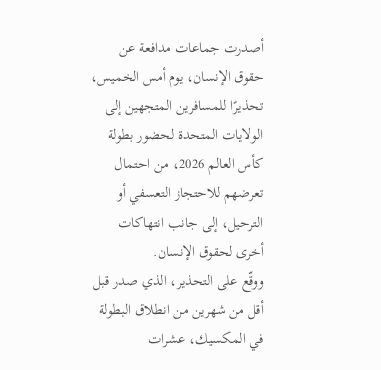أصدرت جماعات مدافعة عن حقوق الإنسان، يوم أمس الخميس، تحذيرًا للمسافرين المتجهين إلى الولايات المتحدة لحضور بطولة كأس العالم 2026، من احتمال تعرضهم للاحتجاز التعسفي أو الترحيل، إلى جانب انتهاكات أخرى لحقوق الإنسان.
ووقّع على التحذير، الذي صدر قبل أقل من شهرين من انطلاق البطولة في المكسيك، عشرات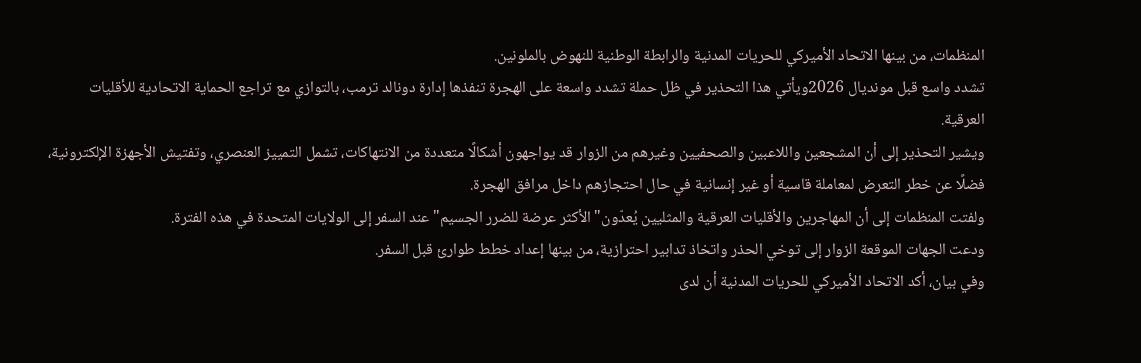المنظمات، من بينها الاتحاد الأميركي للحريات المدنية والرابطة الوطنية للنهوض بالملونين.
تشدد واسع قبل مونديال 2026ويأتي هذا التحذير في ظل حملة تشدد واسعة على الهجرة تنفذها إدارة دونالد ترمب، بالتوازي مع تراجع الحماية الاتحادية للأقليات العرقية.
ويشير التحذير إلى أن المشجعين واللاعبين والصحفيين وغيرهم من الزوار قد يواجهون أشكالًا متعددة من الانتهاكات، تشمل التمييز العنصري، وتفتيش الأجهزة الإلكترونية، فضلًا عن خطر التعرض لمعاملة قاسية أو غير إنسانية في حال احتجازهم داخل مرافق الهجرة.
ولفتت المنظمات إلى أن المهاجرين والأقليات العرقية والمثليين يُعدّون" الأكثر عرضة للضرر الجسيم" عند السفر إلى الولايات المتحدة في هذه الفترة.
ودعت الجهات الموقعة الزوار إلى توخي الحذر واتخاذ تدابير احترازية، من بينها إعداد خطط طوارئ قبل السفر.
وفي بيان، أكد الاتحاد الأميركي للحريات المدنية أن لدى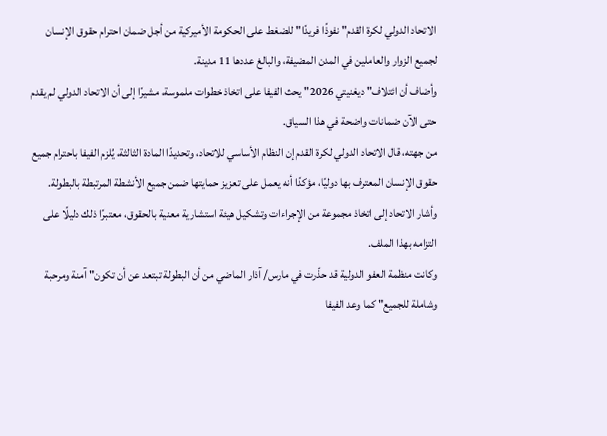الاتحاد الدولي لكرة القدم" نفوذًا فريدًا" للضغط على الحكومة الأميركية من أجل ضمان احترام حقوق الإنسان لجميع الزوار والعاملين في المدن المضيفة، والبالغ عددها 11 مدينة.
وأضاف أن ائتلاف" ديغنيتي 2026" يحث الفيفا على اتخاذ خطوات ملموسة، مشيرًا إلى أن الاتحاد الدولي لم يقدم حتى الآن ضمانات واضحة في هذا السياق.
من جهته، قال الاتحاد الدولي لكرة القدم إن النظام الأساسي للاتحاد، وتحديدًا المادة الثالثة، يُلزم الفيفا باحترام جميع حقوق الإنسان المعترف بها دوليًا، مؤكدًا أنه يعمل على تعزيز حمايتها ضمن جميع الأنشطة المرتبطة بالبطولة.
وأشار الاتحاد إلى اتخاذ مجموعة من الإجراءات وتشكيل هيئة استشارية معنية بالحقوق، معتبرًا ذلك دليلًا على التزامه بهذا الملف.
وكانت منظمة العفو الدولية قد حذّرت في مارس/ آذار الماضي من أن البطولة تبتعد عن أن تكون" آمنة ومرحبة وشاملة للجميع" كما وعد الفيفا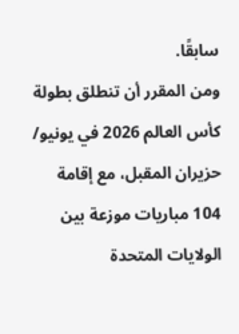سابقًا.
ومن المقرر أن تنطلق بطولة كأس العالم 2026 في يونيو/ حزيران المقبل، مع إقامة 104 مباريات موزعة بين الولايات المتحدة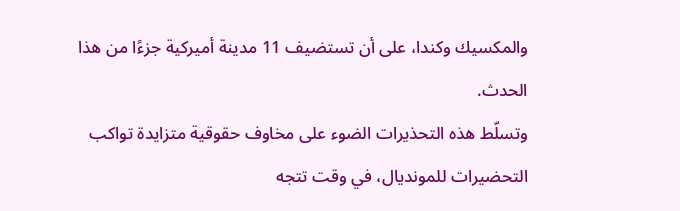والمكسيك وكندا، على أن تستضيف 11 مدينة أميركية جزءًا من هذا الحدث.
وتسلّط هذه التحذيرات الضوء على مخاوف حقوقية متزايدة تواكب التحضيرات للمونديال، في وقت تتجه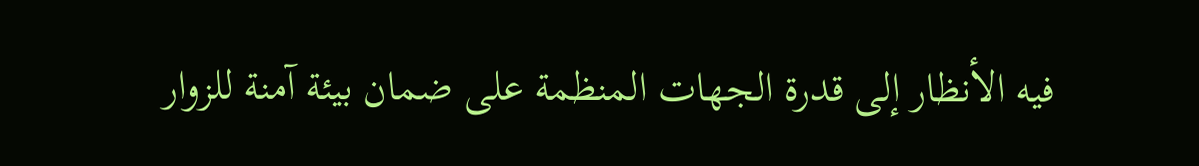فيه الأنظار إلى قدرة الجهات المنظمة على ضمان بيئة آمنة للزوار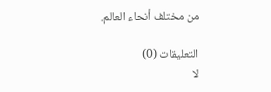من مختلف أنحاء العالم.

التعليقات (0)
لا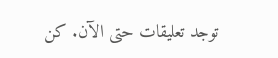توجد تعليقات حتى الآن. كن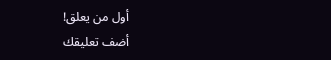أول من يعلق!
أضف تعليقك